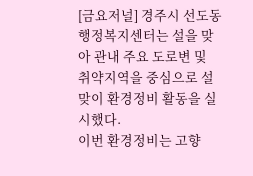[금요저널] 경주시 선도동행정복지센터는 설을 맞아 관내 주요 도로변 및 취약지역을 중심으로 설맞이 환경정비 활동을 실시했다.
이번 환경정비는 고향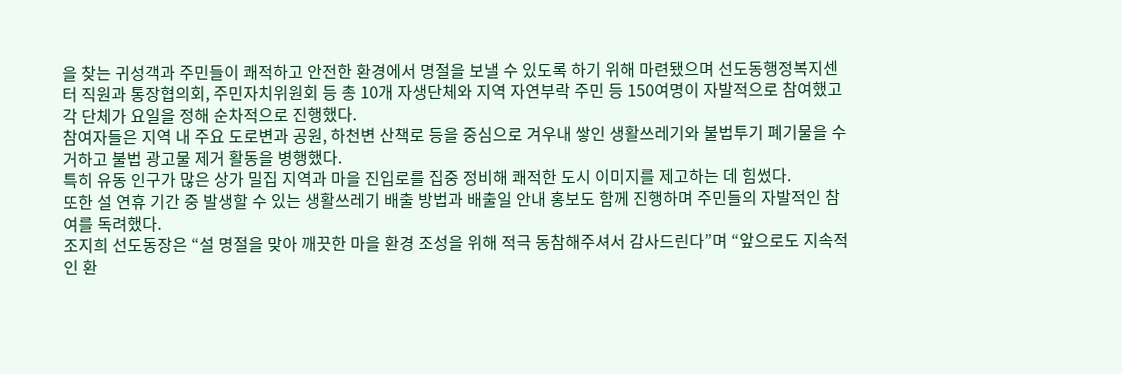을 찾는 귀성객과 주민들이 쾌적하고 안전한 환경에서 명절을 보낼 수 있도록 하기 위해 마련됐으며 선도동행정복지센터 직원과 통장협의회, 주민자치위원회 등 총 10개 자생단체와 지역 자연부락 주민 등 150여명이 자발적으로 참여했고 각 단체가 요일을 정해 순차적으로 진행했다.
참여자들은 지역 내 주요 도로변과 공원, 하천변 산책로 등을 중심으로 겨우내 쌓인 생활쓰레기와 불법투기 폐기물을 수거하고 불법 광고물 제거 활동을 병행했다.
특히 유동 인구가 많은 상가 밀집 지역과 마을 진입로를 집중 정비해 쾌적한 도시 이미지를 제고하는 데 힘썼다.
또한 설 연휴 기간 중 발생할 수 있는 생활쓰레기 배출 방법과 배출일 안내 홍보도 함께 진행하며 주민들의 자발적인 참여를 독려했다.
조지희 선도동장은 “설 명절을 맞아 깨끗한 마을 환경 조성을 위해 적극 동참해주셔서 감사드린다”며 “앞으로도 지속적인 환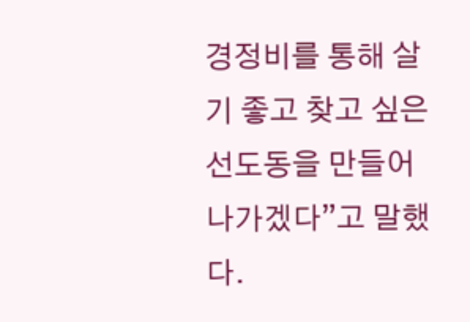경정비를 통해 살기 좋고 찾고 싶은 선도동을 만들어 나가겠다”고 말했다.